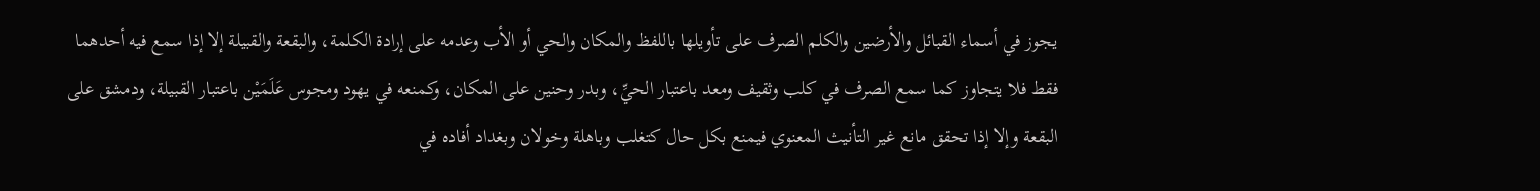يجوز في أسماء القبائل والأرضين والكلم الصرف على تأويلها باللفظ والمكان والحي أو الأب وعدمه على إرادة الكلمة، والبقعة والقبيلة إلا إذا سمع فيه أحدهما فقط فلا يتجاوز كما سمع الصرف في كلب وثقيف ومعد باعتبار الحيِّ، وبدر وحنين على المكان، وكمنعه في يهود ومجوس عَلَمَيْن باعتبار القبيلة، ودمشق على البقعة وإلا إذا تحقق مانع غير التأنيث المعنوي فيمنع بكل حال كتغلب وباهلة وخولان وبغداد أفاده في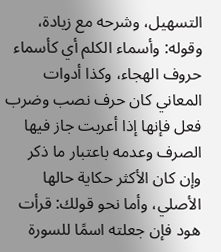التسهيل، وشرحه مع زيادة، وقوله: وأسماء الكلم أي كأسماء حروف الهجاء، وكذا أدوات المعاني كان حرف نصب وضرب فعل فإنها إذا أعربت جاز فيها الصرف وعدمه باعتبار ما ذكر وإن كان الأكثر حكاية حالها الأصلي، وأما نحو قولك: قرأت هود فإن جعلته اسمًا للسورة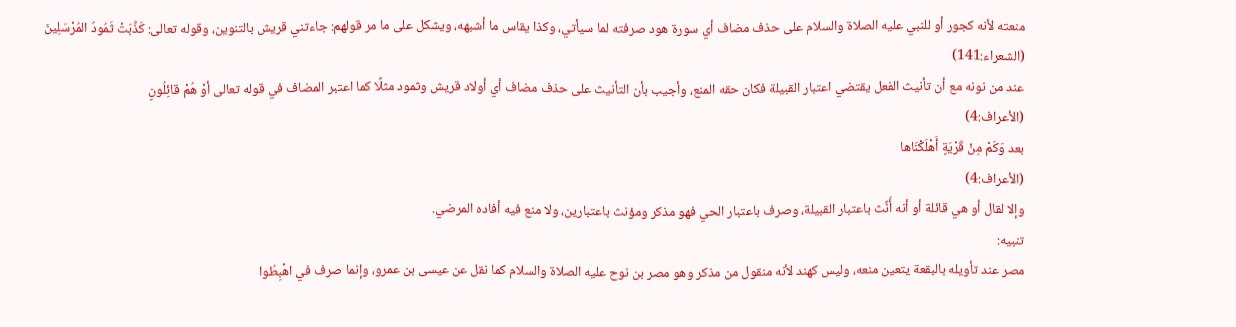منعته لأنه كجور أو للنبي عليه الصلاة والسلام على حذف مضاف أي سورة هود صرفته لما سيأتي، وكذا يقاس ما أشبهه، ويشكل على ما مر قولهم: جاءتني قريش بالتنوين، وقوله تعالى: كَذَّبَتْ ثَمُودُ المُرْسَلِينَ
(الشعراء:141)
عند من نونه مع أن تأنيث الفعل يقتضي اعتبار القبيلة فكان حقه المنع، وأجيب بأن التأنيث على حذف مضاف أي أولاد قريش وثمود مثلًا كما اعتبر المضاف في قوله تعالى أوْ هُمْ قائِلُونٍ
(الأعراف:4)
بعد وَكَمْ مِنْ قَرْيَةٍ أَهْلَكْنَاها
(الأعراف:4)
وإلا لقال أو هي قائلة أو أنه أُنِّث باعتبار القبيلة، وصرف باعتبار الحي فهو مذكر ومؤنث باعتبارين، ولا منع فيه أفاده المرضي.
تنبيه:
مصر عند تأويله بالبقعة يتعين منعه، وليس كهند لأنه منقول من مذكر وهو مصر بن نوح عليه الصلاة والسلام كما نقل عن عيسى بن عمرو، وإنما صرف في اهْبِطُوا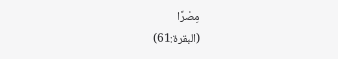مِصْرًا
(البقرة:61)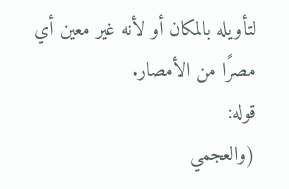لتأويله بالمكان أو لأنه غير معين أي مصرًا من الأمصار.
قوله:
(والعجمي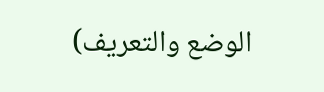الوضع والتعريف)